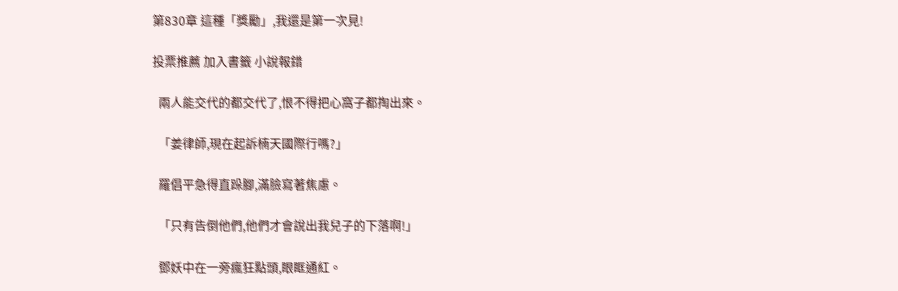第830章 這種「獎勵」,我還是第一次見!

投票推薦 加入書籤 小說報錯

  兩人能交代的都交代了,恨不得把心窩子都掏出來。

  「姜律師,現在起訴楠天國際行嗎?」

  羅倡平急得直跺腳,滿臉寫著焦慮。

  「只有告倒他們,他們才會說出我兒子的下落啊!」

  鄧妖中在一旁瘋狂點頭,眼眶通紅。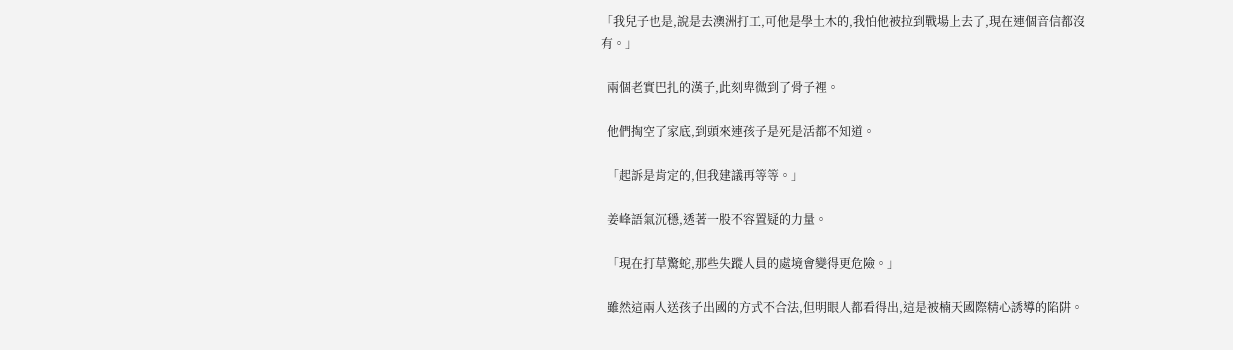「我兒子也是,說是去澳洲打工,可他是學土木的,我怕他被拉到戰場上去了,現在連個音信都沒有。」

  兩個老實巴扎的漢子,此刻卑微到了骨子裡。

  他們掏空了家底,到頭來連孩子是死是活都不知道。

  「起訴是肯定的,但我建議再等等。」

  姜峰語氣沉穩,透著一股不容置疑的力量。

  「現在打草驚蛇,那些失蹤人員的處境會變得更危險。」

  雖然這兩人送孩子出國的方式不合法,但明眼人都看得出,這是被楠天國際精心誘導的陷阱。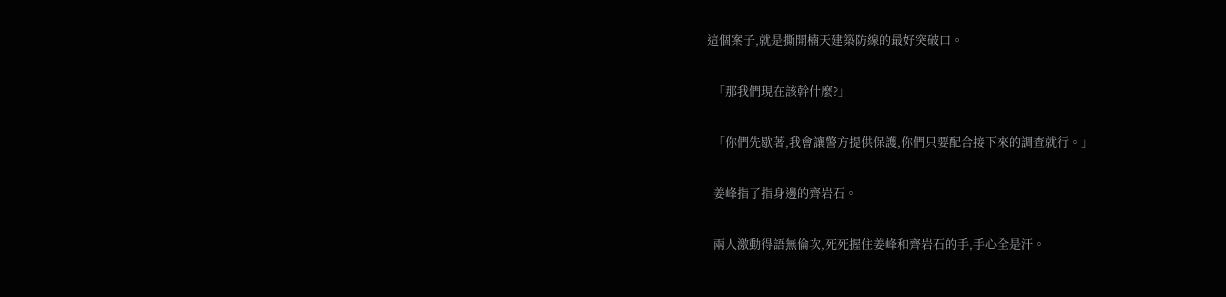這個案子,就是撕開楠天建築防線的最好突破口。

  「那我們現在該幹什麼?」

  「你們先歇著,我會讓警方提供保護,你們只要配合接下來的調查就行。」

  姜峰指了指身邊的齊岩石。

  兩人激動得語無倫次,死死握住姜峰和齊岩石的手,手心全是汗。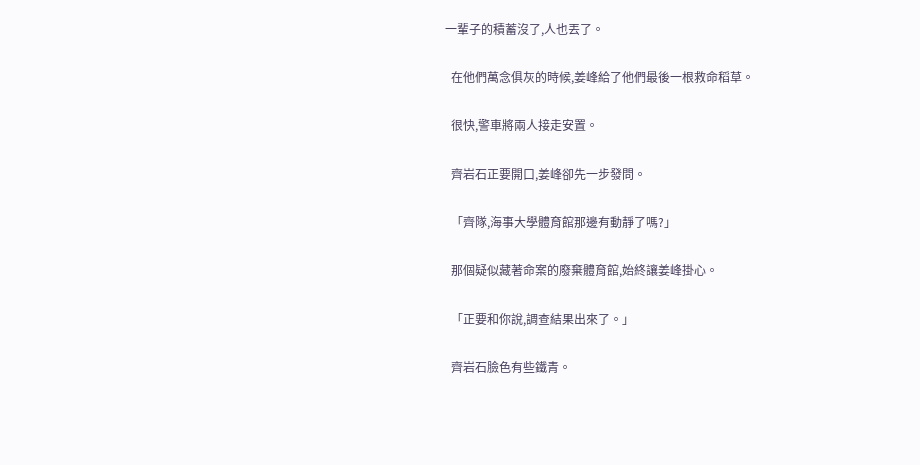一輩子的積蓄沒了,人也丟了。

  在他們萬念俱灰的時候,姜峰給了他們最後一根救命稻草。

  很快,警車將兩人接走安置。

  齊岩石正要開口,姜峰卻先一步發問。

  「齊隊,海事大學體育館那邊有動靜了嗎?」

  那個疑似藏著命案的廢棄體育館,始終讓姜峰掛心。

  「正要和你說,調查結果出來了。」

  齊岩石臉色有些鐵青。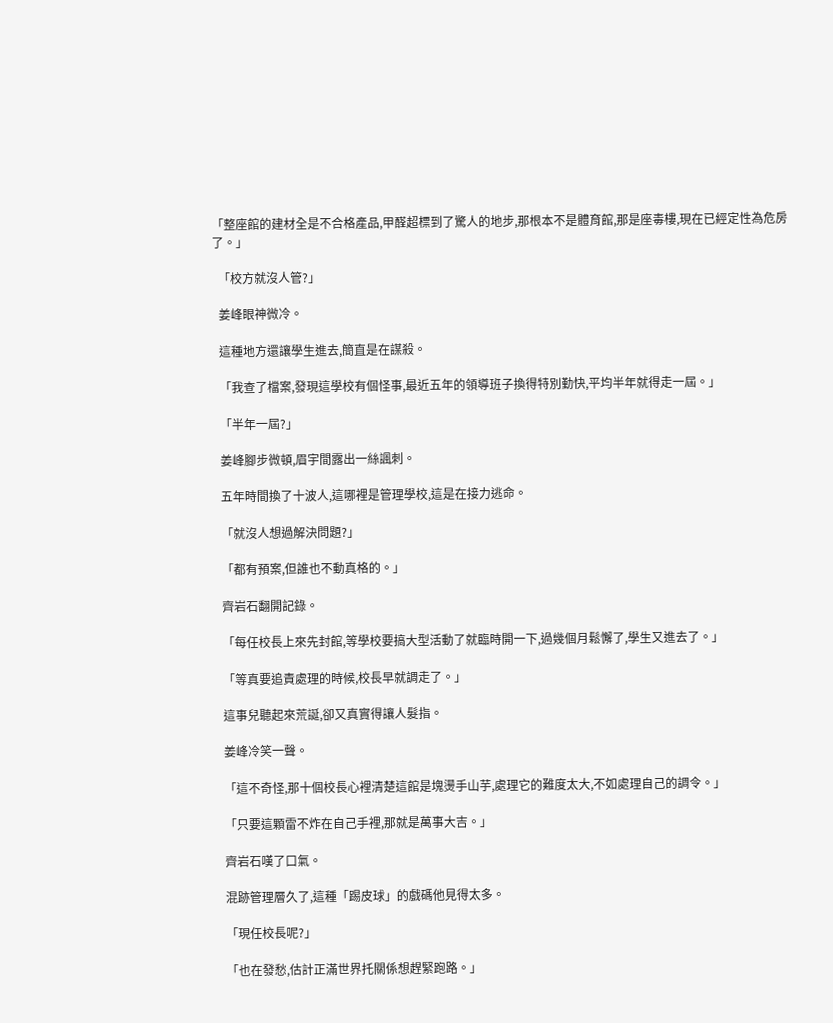「整座館的建材全是不合格產品,甲醛超標到了驚人的地步,那根本不是體育館,那是座毒樓,現在已經定性為危房了。」

  「校方就沒人管?」

  姜峰眼神微冷。

  這種地方還讓學生進去,簡直是在謀殺。

  「我查了檔案,發現這學校有個怪事,最近五年的領導班子換得特別勤快,平均半年就得走一屆。」

  「半年一屆?」

  姜峰腳步微頓,眉宇間露出一絲諷刺。

  五年時間換了十波人,這哪裡是管理學校,這是在接力逃命。

  「就沒人想過解決問題?」

  「都有預案,但誰也不動真格的。」

  齊岩石翻開記錄。

  「每任校長上來先封館,等學校要搞大型活動了就臨時開一下,過幾個月鬆懈了,學生又進去了。」

  「等真要追責處理的時候,校長早就調走了。」

  這事兒聽起來荒誕,卻又真實得讓人髮指。

  姜峰冷笑一聲。

  「這不奇怪,那十個校長心裡清楚這館是塊燙手山芋,處理它的難度太大,不如處理自己的調令。」

  「只要這顆雷不炸在自己手裡,那就是萬事大吉。」

  齊岩石嘆了口氣。

  混跡管理層久了,這種「踢皮球」的戲碼他見得太多。

  「現任校長呢?」

  「也在發愁,估計正滿世界托關係想趕緊跑路。」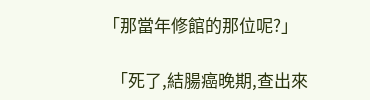「那當年修館的那位呢?」

  「死了,結腸癌晚期,查出來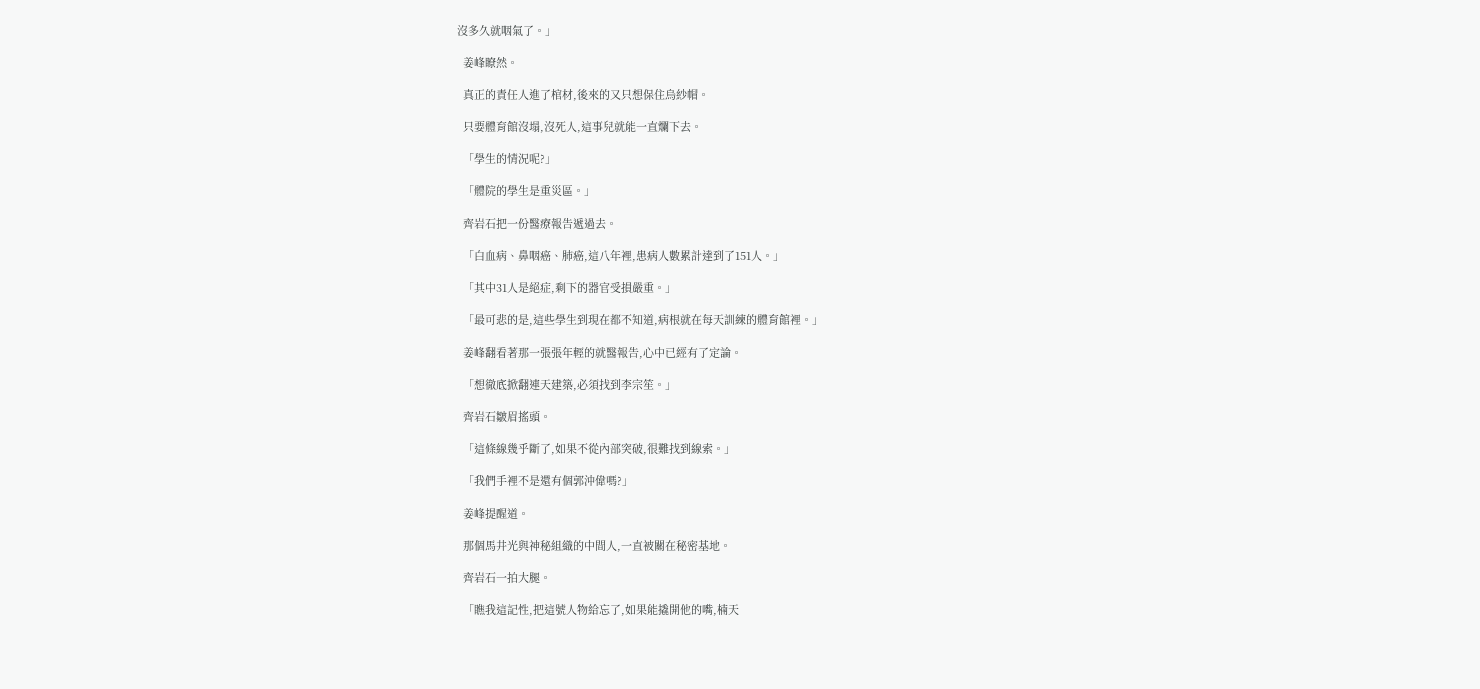沒多久就咽氣了。」

  姜峰瞭然。

  真正的責任人進了棺材,後來的又只想保住烏紗帽。

  只要體育館沒塌,沒死人,這事兒就能一直爛下去。

  「學生的情況呢?」

  「體院的學生是重災區。」

  齊岩石把一份醫療報告遞過去。

  「白血病、鼻咽癌、肺癌,這八年裡,患病人數累計達到了151人。」

  「其中31人是絕症,剩下的器官受損嚴重。」

  「最可悲的是,這些學生到現在都不知道,病根就在每天訓練的體育館裡。」

  姜峰翻看著那一張張年輕的就醫報告,心中已經有了定論。

  「想徹底掀翻連天建築,必須找到李宗笙。」

  齊岩石皺眉搖頭。

  「這條線幾乎斷了,如果不從內部突破,很難找到線索。」

  「我們手裡不是還有個郭沖偉嗎?」

  姜峰提醒道。

  那個馬井光與神秘組織的中間人,一直被關在秘密基地。

  齊岩石一拍大腿。

  「瞧我這記性,把這號人物給忘了,如果能撬開他的嘴,楠天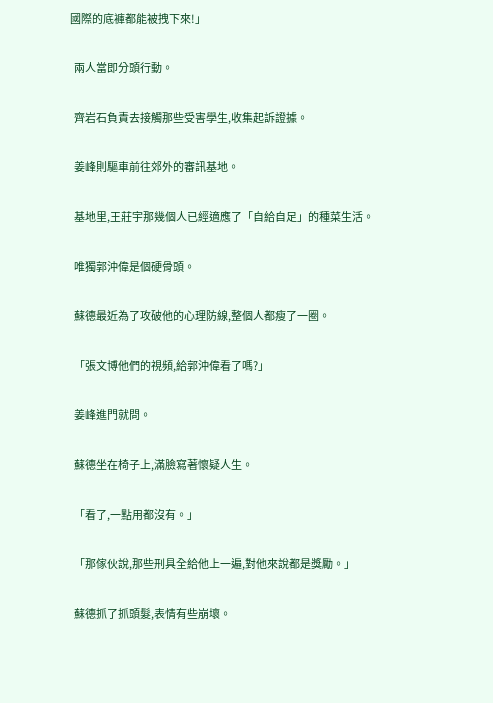國際的底褲都能被拽下來!」

  兩人當即分頭行動。

  齊岩石負責去接觸那些受害學生,收集起訴證據。

  姜峰則驅車前往郊外的審訊基地。

  基地里,王莊宇那幾個人已經適應了「自給自足」的種菜生活。

  唯獨郭沖偉是個硬骨頭。

  蘇德最近為了攻破他的心理防線,整個人都瘦了一圈。

  「張文博他們的視頻,給郭沖偉看了嗎?」

  姜峰進門就問。

  蘇德坐在椅子上,滿臉寫著懷疑人生。

  「看了,一點用都沒有。」

  「那傢伙說,那些刑具全給他上一遍,對他來說都是獎勵。」

  蘇德抓了抓頭髮,表情有些崩壞。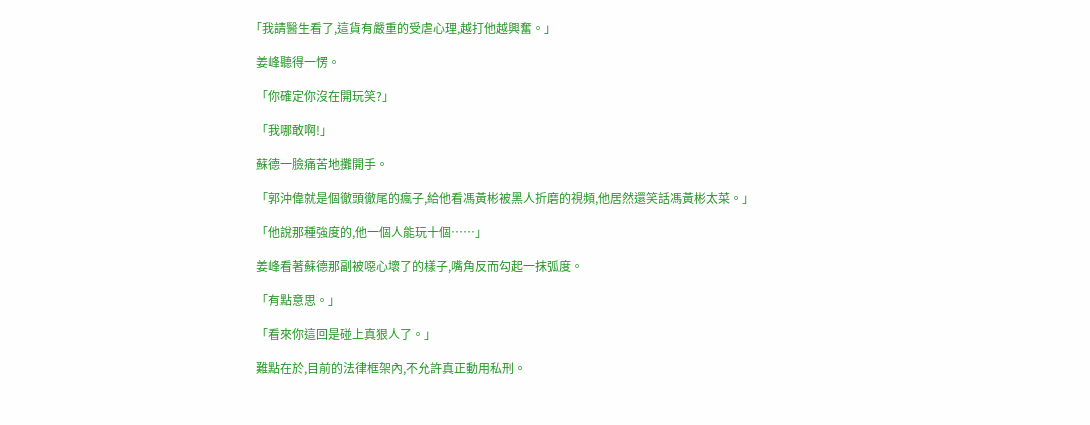「我請醫生看了,這貨有嚴重的受虐心理,越打他越興奮。」

  姜峰聽得一愣。

  「你確定你沒在開玩笑?」

  「我哪敢啊!」

  蘇德一臉痛苦地攤開手。

  「郭沖偉就是個徹頭徹尾的瘋子,給他看馮黃彬被黑人折磨的視頻,他居然還笑話馮黃彬太菜。」

  「他說那種強度的,他一個人能玩十個……」

  姜峰看著蘇德那副被噁心壞了的樣子,嘴角反而勾起一抹弧度。

  「有點意思。」

  「看來你這回是碰上真狠人了。」

  難點在於,目前的法律框架內,不允許真正動用私刑。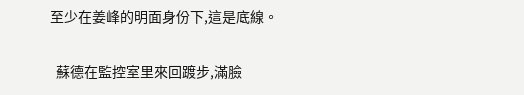至少在姜峰的明面身份下,這是底線。

  蘇德在監控室里來回踱步,滿臉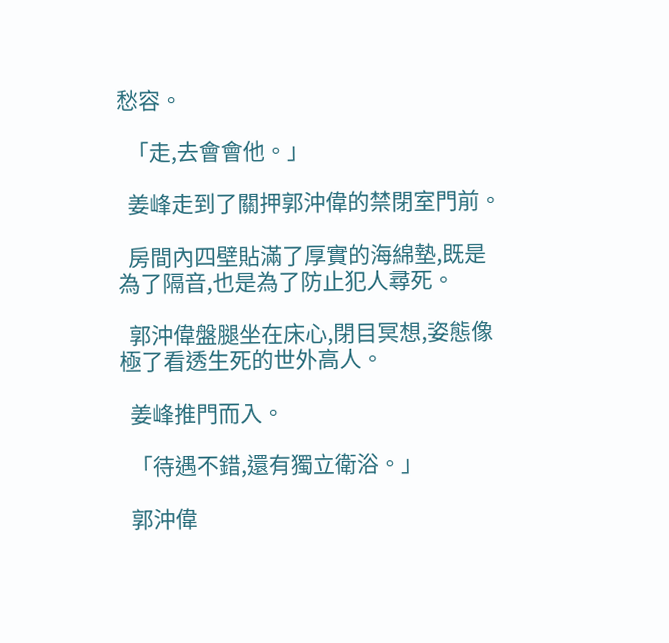愁容。

  「走,去會會他。」

  姜峰走到了關押郭沖偉的禁閉室門前。

  房間內四壁貼滿了厚實的海綿墊,既是為了隔音,也是為了防止犯人尋死。

  郭沖偉盤腿坐在床心,閉目冥想,姿態像極了看透生死的世外高人。

  姜峰推門而入。

  「待遇不錯,還有獨立衛浴。」

  郭沖偉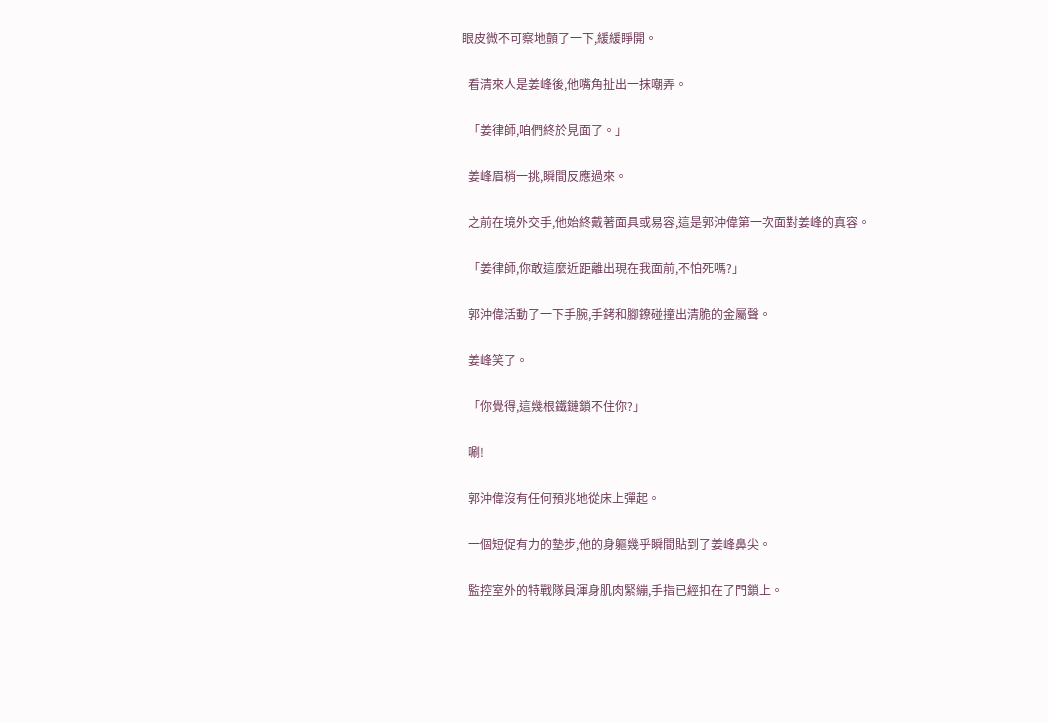眼皮微不可察地顫了一下,緩緩睜開。

  看清來人是姜峰後,他嘴角扯出一抹嘲弄。

  「姜律師,咱們終於見面了。」

  姜峰眉梢一挑,瞬間反應過來。

  之前在境外交手,他始終戴著面具或易容,這是郭沖偉第一次面對姜峰的真容。

  「姜律師,你敢這麼近距離出現在我面前,不怕死嗎?」

  郭沖偉活動了一下手腕,手銬和腳鐐碰撞出清脆的金屬聲。

  姜峰笑了。

  「你覺得,這幾根鐵鏈鎖不住你?」

  唰!

  郭沖偉沒有任何預兆地從床上彈起。

  一個短促有力的墊步,他的身軀幾乎瞬間貼到了姜峰鼻尖。

  監控室外的特戰隊員渾身肌肉緊繃,手指已經扣在了門鎖上。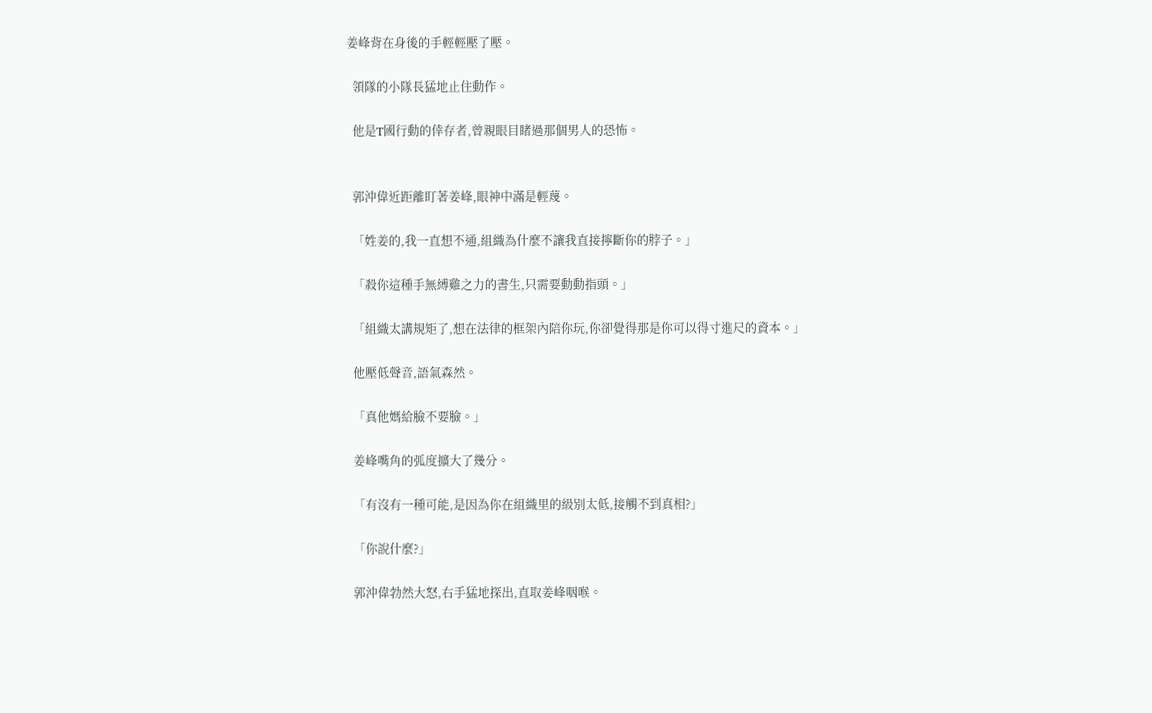姜峰背在身後的手輕輕壓了壓。

  領隊的小隊長猛地止住動作。

  他是T國行動的倖存者,曾親眼目睹過那個男人的恐怖。


  郭沖偉近距離盯著姜峰,眼神中滿是輕蔑。

  「姓姜的,我一直想不通,組織為什麼不讓我直接擰斷你的脖子。」

  「殺你這種手無縛雞之力的書生,只需要動動指頭。」

  「組織太講規矩了,想在法律的框架內陪你玩,你卻覺得那是你可以得寸進尺的資本。」

  他壓低聲音,語氣森然。

  「真他媽給臉不要臉。」

  姜峰嘴角的弧度擴大了幾分。

  「有沒有一種可能,是因為你在組織里的級別太低,接觸不到真相?」

  「你說什麼?」

  郭沖偉勃然大怒,右手猛地探出,直取姜峰咽喉。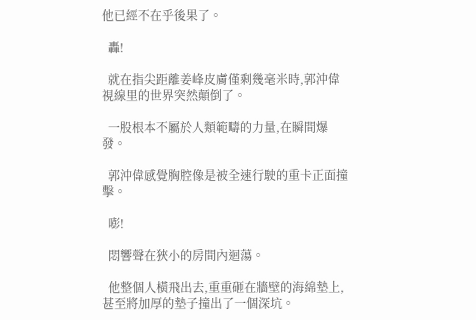他已經不在乎後果了。

  轟!

  就在指尖距離姜峰皮膚僅剩幾毫米時,郭沖偉視線里的世界突然顛倒了。

  一股根本不屬於人類範疇的力量,在瞬間爆發。

  郭沖偉感覺胸腔像是被全速行駛的重卡正面撞擊。

  嘭!

  悶響聲在狹小的房間內迴蕩。

  他整個人橫飛出去,重重砸在牆壁的海綿墊上,甚至將加厚的墊子撞出了一個深坑。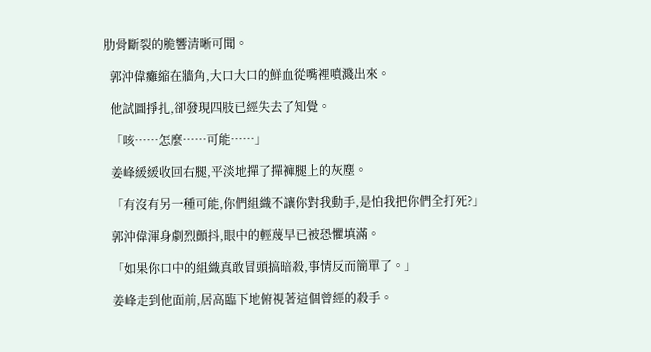肋骨斷裂的脆響清晰可聞。

  郭沖偉癱縮在牆角,大口大口的鮮血從嘴裡噴濺出來。

  他試圖掙扎,卻發現四肢已經失去了知覺。

  「咳……怎麼……可能……」

  姜峰緩緩收回右腿,平淡地撣了撣褲腿上的灰塵。

  「有沒有另一種可能,你們組織不讓你對我動手,是怕我把你們全打死?」

  郭沖偉渾身劇烈顫抖,眼中的輕蔑早已被恐懼填滿。

  「如果你口中的組織真敢冒頭搞暗殺,事情反而簡單了。」

  姜峰走到他面前,居高臨下地俯視著這個曾經的殺手。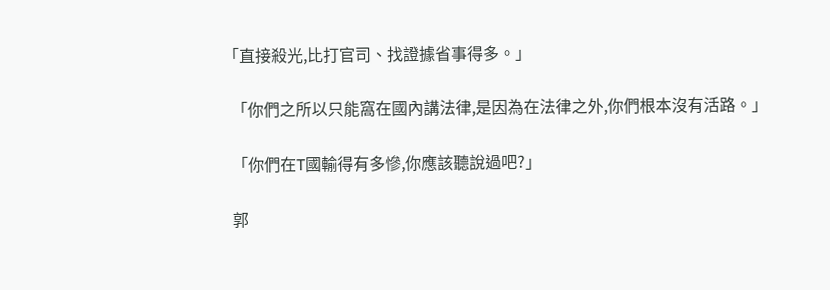「直接殺光,比打官司、找證據省事得多。」

  「你們之所以只能窩在國內講法律,是因為在法律之外,你們根本沒有活路。」

  「你們在T國輸得有多慘,你應該聽說過吧?」

  郭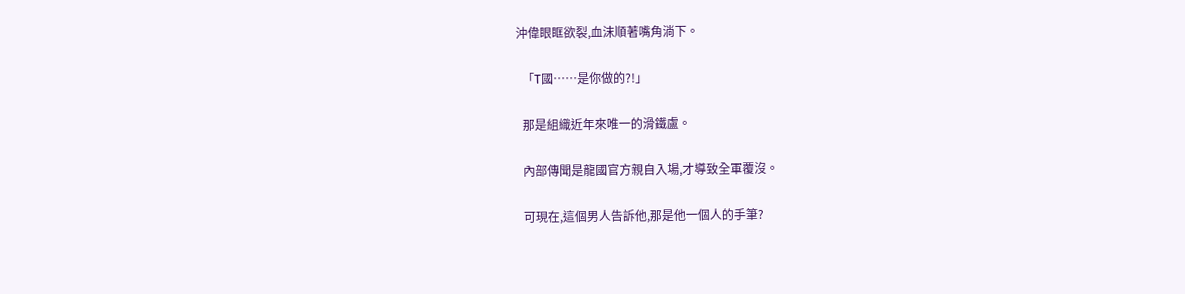沖偉眼眶欲裂,血沫順著嘴角淌下。

  「T國……是你做的?!」

  那是組織近年來唯一的滑鐵盧。

  內部傳聞是龍國官方親自入場,才導致全軍覆沒。

  可現在,這個男人告訴他,那是他一個人的手筆?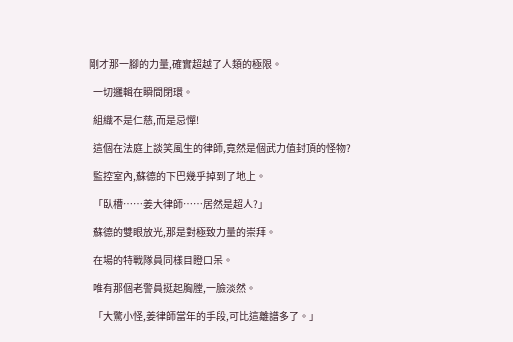剛才那一腳的力量,確實超越了人類的極限。

  一切邏輯在瞬間閉環。

  組織不是仁慈,而是忌憚!

  這個在法庭上談笑風生的律師,竟然是個武力值封頂的怪物?

  監控室內,蘇德的下巴幾乎掉到了地上。

  「臥槽……姜大律師……居然是超人?」

  蘇德的雙眼放光,那是對極致力量的崇拜。

  在場的特戰隊員同樣目瞪口呆。

  唯有那個老警員挺起胸膛,一臉淡然。

  「大驚小怪,姜律師當年的手段,可比這離譜多了。」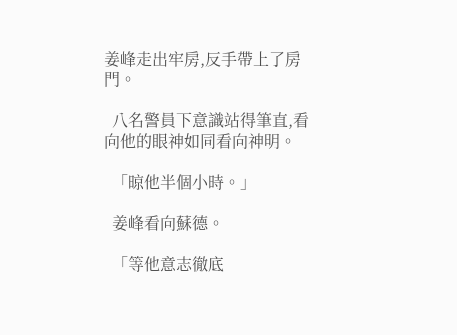姜峰走出牢房,反手帶上了房門。

  八名警員下意識站得筆直,看向他的眼神如同看向神明。

  「晾他半個小時。」

  姜峰看向蘇德。

  「等他意志徹底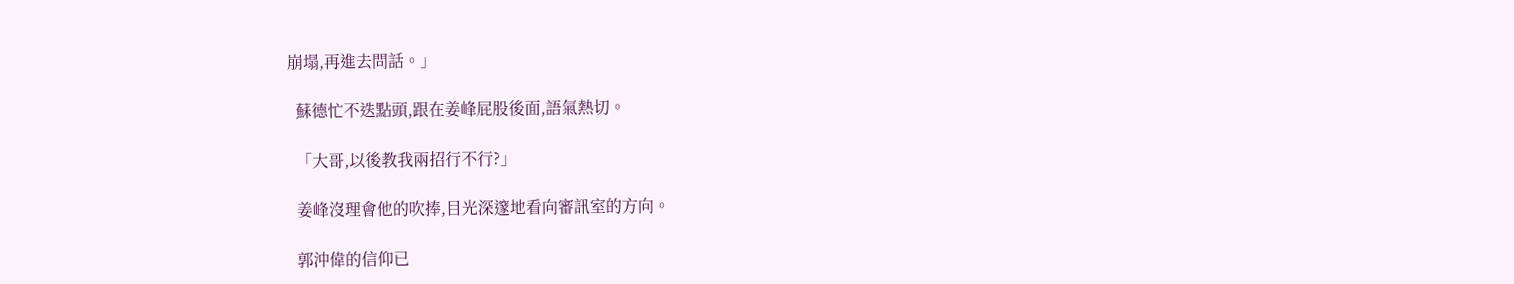崩塌,再進去問話。」

  蘇德忙不迭點頭,跟在姜峰屁股後面,語氣熱切。

  「大哥,以後教我兩招行不行?」

  姜峰沒理會他的吹捧,目光深邃地看向審訊室的方向。

  郭沖偉的信仰已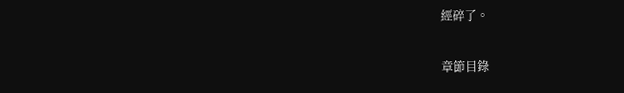經碎了。

章節目錄